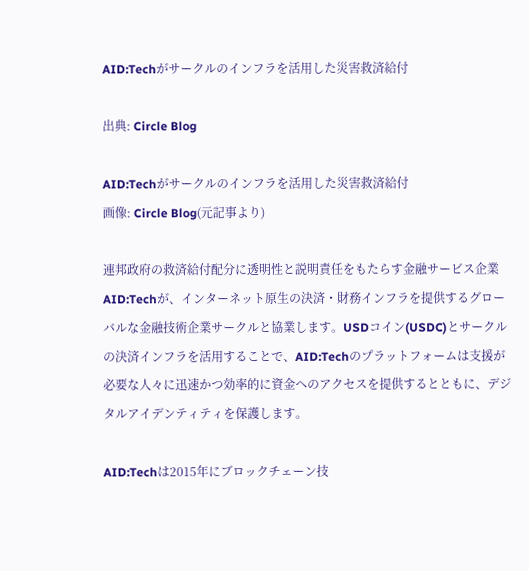AID:Techがサークルのインフラを活用した災害救済給付

出典: Circle Blog

AID:Techがサークルのインフラを活用した災害救済給付
画像: Circle Blog(元記事より)

連邦政府の救済給付配分に透明性と説明責任をもたらす金融サービス企業AID:Techが、インターネット原生の決済・財務インフラを提供するグローバルな金融技術企業サークルと協業します。USDコイン(USDC)とサークルの決済インフラを活用することで、AID:Techのプラットフォームは支援が必要な人々に迅速かつ効率的に資金へのアクセスを提供するとともに、デジタルアイデンティティを保護します。

AID:Techは2015年にブロックチェーン技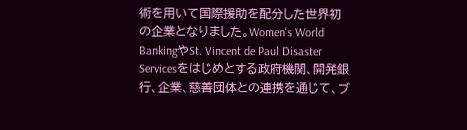術を用いて国際援助を配分した世界初の企業となりました。Women's World BankingやSt. Vincent de Paul Disaster Servicesをはじめとする政府機関、開発銀行、企業、慈善団体との連携を通じて、ブ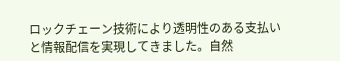ロックチェーン技術により透明性のある支払いと情報配信を実現してきました。自然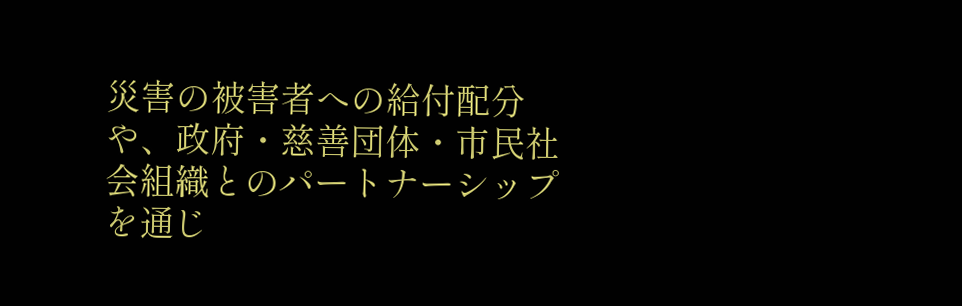災害の被害者への給付配分や、政府・慈善団体・市民社会組織とのパートナーシップを通じ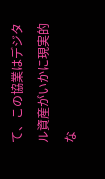て、この協業はデジタル資産がいかに現実的な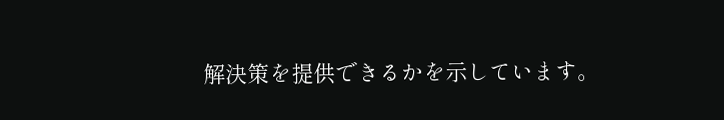解決策を提供できるかを示しています。